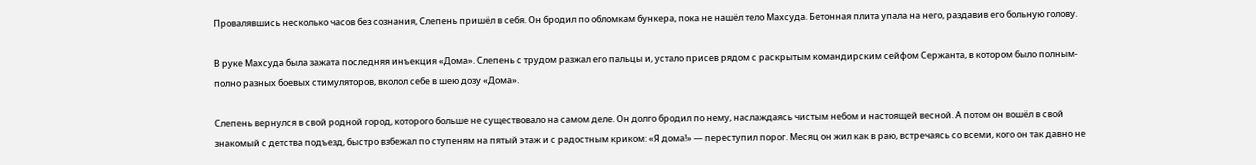Провалявшись несколько часов без сознания, Слепень пришёл в себя. Он бродил по обломкам бункера, пока не нашёл тело Махсуда. Бетонная плита упала на него, раздавив его больную голову.

В руке Махсуда была зажата последняя инъекция «Дома». Слепень с трудом разжал его пальцы и, устало присев рядом с раскрытым командирским сейфом Сержанта, в котором было полным-полно разных боевых стимуляторов, вколол себе в шею дозу «Дома».

Слепень вернулся в свой родной город, которого больше не существовало на самом деле. Он долго бродил по нему, наслаждаясь чистым небом и настоящей весной. А потом он вошёл в свой знакомый с детства подъезд, быстро взбежал по ступеням на пятый этаж и с радостным криком: «Я дома!» — переступил порог. Месяц он жил как в раю, встречаясь со всеми, кого он так давно не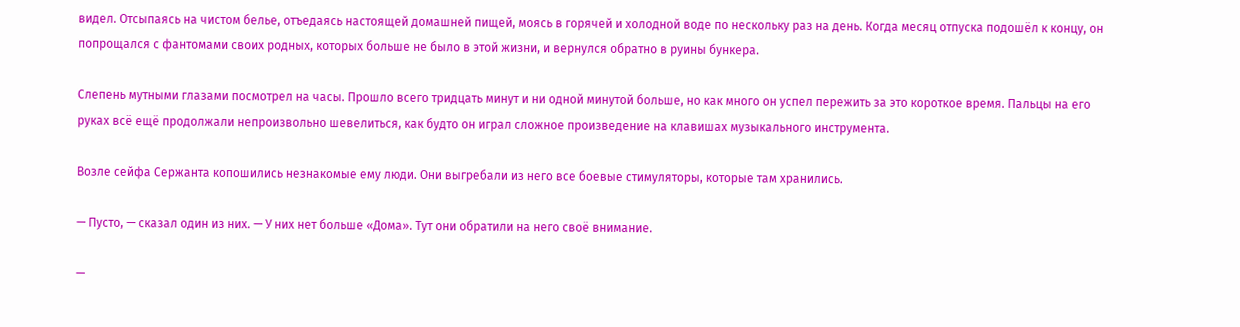видел. Отсыпаясь на чистом белье, отъедаясь настоящей домашней пищей, моясь в горячей и холодной воде по нескольку раз на день. Когда месяц отпуска подошёл к концу, он попрощался с фантомами своих родных, которых больше не было в этой жизни, и вернулся обратно в руины бункера.

Слепень мутными глазами посмотрел на часы. Прошло всего тридцать минут и ни одной минутой больше, но как много он успел пережить за это короткое время. Пальцы на его руках всё ещё продолжали непроизвольно шевелиться, как будто он играл сложное произведение на клавишах музыкального инструмента.

Возле сейфа Сержанта копошились незнакомые ему люди. Они выгребали из него все боевые стимуляторы, которые там хранились.

— Пусто, — сказал один из них. — У них нет больше «Дома». Тут они обратили на него своё внимание.

—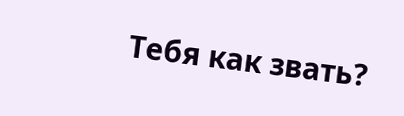Тебя как звать?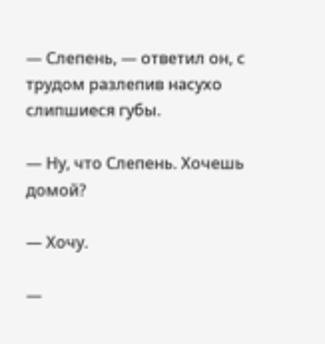— Слепень, — ответил он, с трудом разлепив насухо слипшиеся губы.

— Ну, что Слепень. Хочешь домой?

— Хочу.

—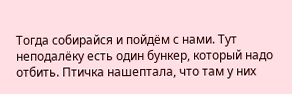Тогда собирайся и пойдём с нами. Тут неподалёку есть один бункер, который надо отбить. Птичка нашептала, что там у них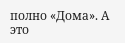полно «Дома». А это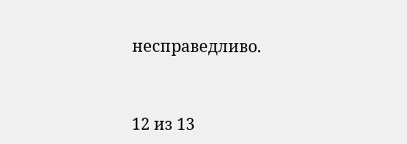несправедливо.



12 из 13